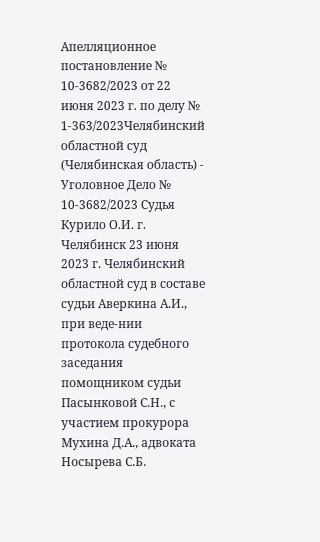Апелляционное постановление № 10-3682/2023 от 22 июня 2023 г. по делу № 1-363/2023Челябинский областной суд (Челябинская область) - Уголовное Дело № 10-3682/2023 Судья Курило О.И. г. Челябинск 23 июня 2023 г. Челябинский областной суд в составе судьи Аверкина А.И., при веде-нии протокола судебного заседания помощником судьи Пасынковой С.Н., с участием прокурора Мухина Д.А., адвоката Носырева С.Б.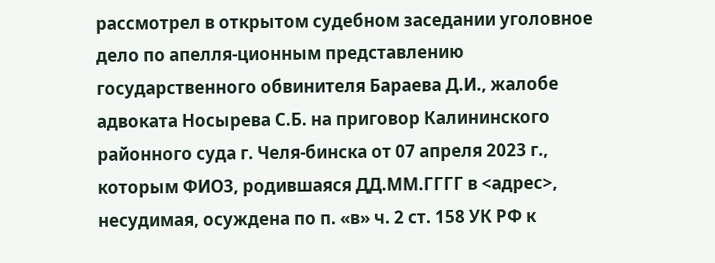рассмотрел в открытом судебном заседании уголовное дело по апелля-ционным представлению государственного обвинителя Бараева Д.И., жалобе адвоката Носырева С.Б. на приговор Калининского районного суда г. Челя-бинска от 07 апреля 2023 г., которым ФИО3, родившаяся ДД.ММ.ГГГГ в <адрес>, несудимая, осуждена по п. «в» ч. 2 ст. 158 УК РФ к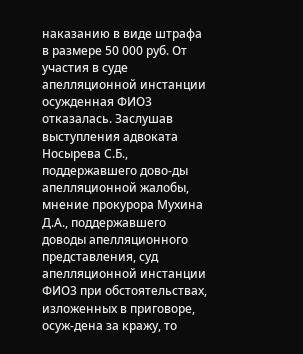наказанию в виде штрафа в размере 50 000 руб. От участия в суде апелляционной инстанции осужденная ФИО3 отказалась. Заслушав выступления адвоката Носырева С.Б., поддержавшего дово-ды апелляционной жалобы, мнение прокурора Мухина Д.А., поддержавшего доводы апелляционного представления, суд апелляционной инстанции ФИО3 при обстоятельствах, изложенных в приговоре, осуж-дена за кражу, то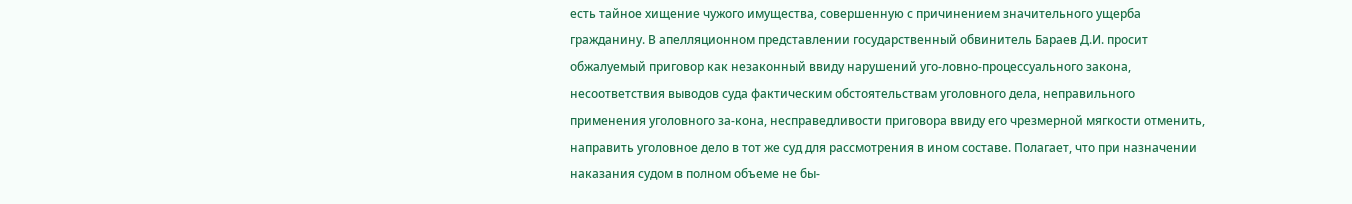есть тайное хищение чужого имущества, совершенную с причинением значительного ущерба гражданину. В апелляционном представлении государственный обвинитель Бараев Д.И. просит обжалуемый приговор как незаконный ввиду нарушений уго-ловно-процессуального закона, несоответствия выводов суда фактическим обстоятельствам уголовного дела, неправильного применения уголовного за-кона, несправедливости приговора ввиду его чрезмерной мягкости отменить, направить уголовное дело в тот же суд для рассмотрения в ином составе. Полагает, что при назначении наказания судом в полном объеме не бы-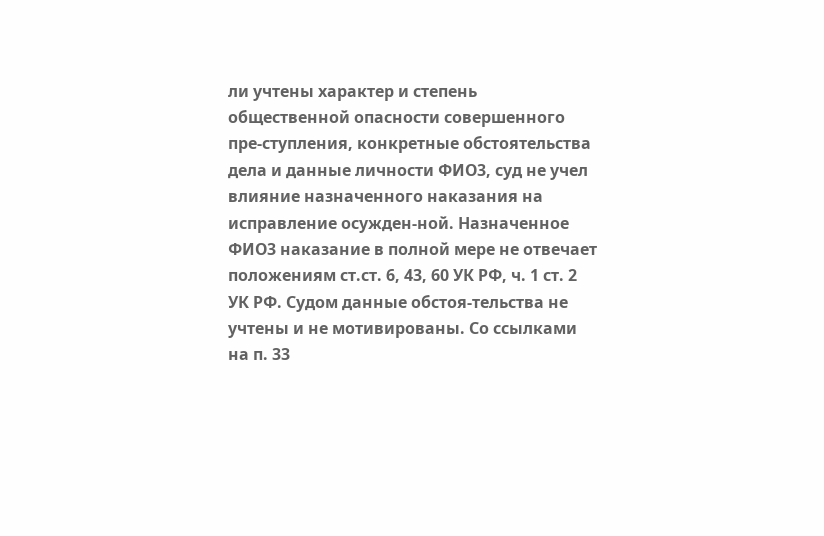ли учтены характер и степень общественной опасности совершенного пре-ступления, конкретные обстоятельства дела и данные личности ФИО3, суд не учел влияние назначенного наказания на исправление осужден-ной. Назначенное ФИО3 наказание в полной мере не отвечает положениям ст.ст. 6, 43, 60 УК РФ, ч. 1 ст. 2 УК РФ. Судом данные обстоя-тельства не учтены и не мотивированы. Со ссылками на п. 33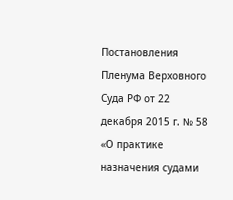Постановления Пленума Верховного Суда РФ от 22 декабря 2015 г. № 58 «О практике назначения судами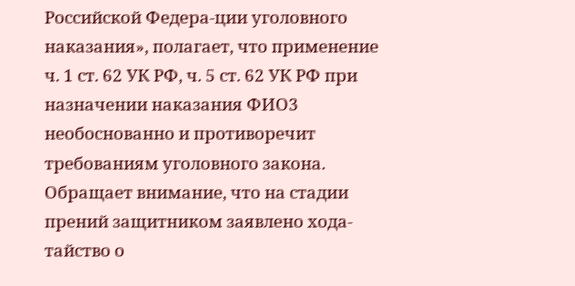Российской Федера-ции уголовного наказания», полагает, что применение ч. 1 ст. 62 УК РФ, ч. 5 ст. 62 УК РФ при назначении наказания ФИО3 необоснованно и противоречит требованиям уголовного закона. Обращает внимание, что на стадии прений защитником заявлено хода-тайство о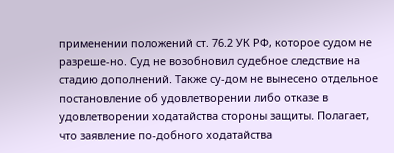применении положений ст. 76.2 УК РФ, которое судом не разреше-но. Суд не возобновил судебное следствие на стадию дополнений. Также су-дом не вынесено отдельное постановление об удовлетворении либо отказе в удовлетворении ходатайства стороны защиты. Полагает, что заявление по-добного ходатайства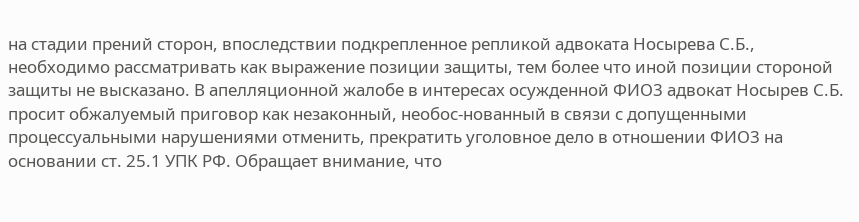на стадии прений сторон, впоследствии подкрепленное репликой адвоката Носырева С.Б., необходимо рассматривать как выражение позиции защиты, тем более что иной позиции стороной защиты не высказано. В апелляционной жалобе в интересах осужденной ФИО3 адвокат Носырев С.Б. просит обжалуемый приговор как незаконный, необос-нованный в связи с допущенными процессуальными нарушениями отменить, прекратить уголовное дело в отношении ФИО3 на основании ст. 25.1 УПК РФ. Обращает внимание, что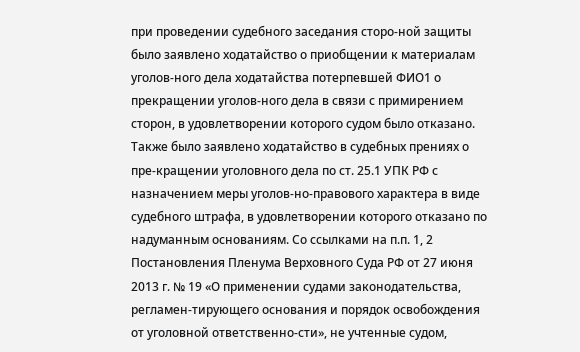при проведении судебного заседания сторо-ной защиты было заявлено ходатайство о приобщении к материалам уголов-ного дела ходатайства потерпевшей ФИО1 о прекращении уголов-ного дела в связи с примирением сторон, в удовлетворении которого судом было отказано. Также было заявлено ходатайство в судебных прениях о пре-кращении уголовного дела по ст. 25.1 УПК РФ с назначением меры уголов-но-правового характера в виде судебного штрафа, в удовлетворении которого отказано по надуманным основаниям. Со ссылками на п.п. 1, 2 Постановления Пленума Верховного Суда РФ от 27 июня 2013 г. № 19 «О применении судами законодательства, регламен-тирующего основания и порядок освобождения от уголовной ответственно-сти», не учтенные судом,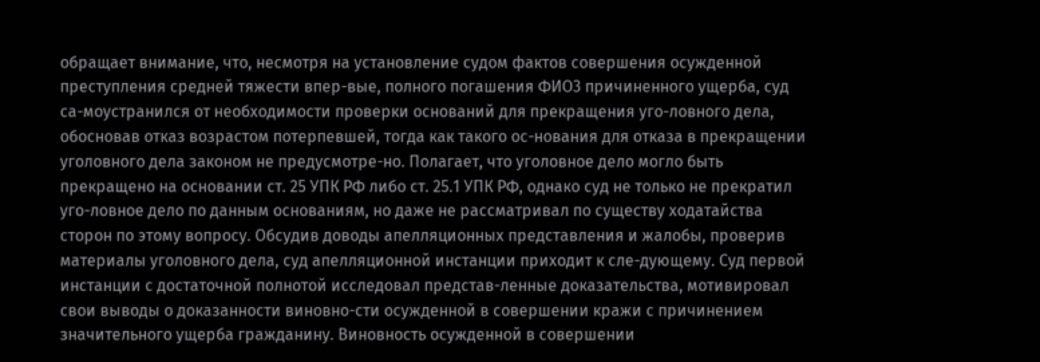обращает внимание, что, несмотря на установление судом фактов совершения осужденной преступления средней тяжести впер-вые, полного погашения ФИО3 причиненного ущерба, суд са-моустранился от необходимости проверки оснований для прекращения уго-ловного дела, обосновав отказ возрастом потерпевшей, тогда как такого ос-нования для отказа в прекращении уголовного дела законом не предусмотре-но. Полагает, что уголовное дело могло быть прекращено на основании ст. 25 УПК РФ либо ст. 25.1 УПК РФ, однако суд не только не прекратил уго-ловное дело по данным основаниям, но даже не рассматривал по существу ходатайства сторон по этому вопросу. Обсудив доводы апелляционных представления и жалобы, проверив материалы уголовного дела, суд апелляционной инстанции приходит к сле-дующему. Суд первой инстанции с достаточной полнотой исследовал представ-ленные доказательства, мотивировал свои выводы о доказанности виновно-сти осужденной в совершении кражи с причинением значительного ущерба гражданину. Виновность осужденной в совершении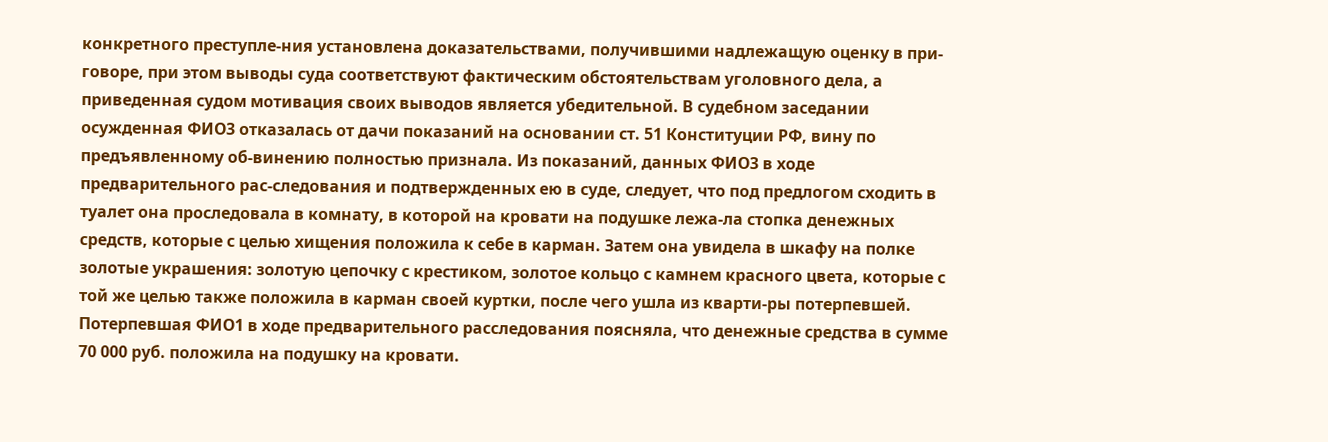конкретного преступле-ния установлена доказательствами, получившими надлежащую оценку в при-говоре, при этом выводы суда соответствуют фактическим обстоятельствам уголовного дела, а приведенная судом мотивация своих выводов является убедительной. В судебном заседании осужденная ФИО3 отказалась от дачи показаний на основании ст. 51 Конституции РФ, вину по предъявленному об-винению полностью признала. Из показаний, данных ФИО3 в ходе предварительного рас-следования и подтвержденных ею в суде, следует, что под предлогом сходить в туалет она проследовала в комнату, в которой на кровати на подушке лежа-ла стопка денежных средств, которые с целью хищения положила к себе в карман. Затем она увидела в шкафу на полке золотые украшения: золотую цепочку с крестиком, золотое кольцо с камнем красного цвета, которые с той же целью также положила в карман своей куртки, после чего ушла из кварти-ры потерпевшей. Потерпевшая ФИО1 в ходе предварительного расследования поясняла, что денежные средства в сумме 70 000 руб. положила на подушку на кровати.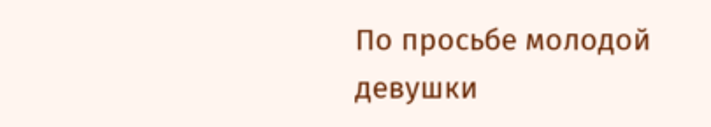По просьбе молодой девушки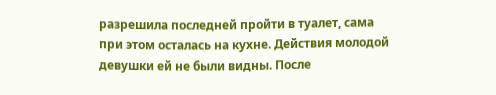разрешила последней пройти в туалет, сама при этом осталась на кухне. Действия молодой девушки ей не были видны. После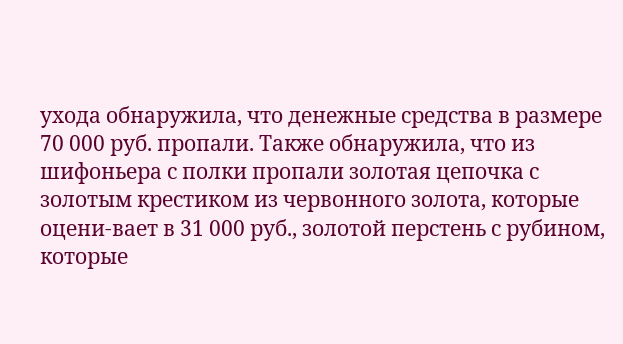ухода обнаружила, что денежные средства в размере 70 000 руб. пропали. Также обнаружила, что из шифоньера с полки пропали золотая цепочка с золотым крестиком из червонного золота, которые оцени-вает в 31 000 руб., золотой перстень с рубином, которые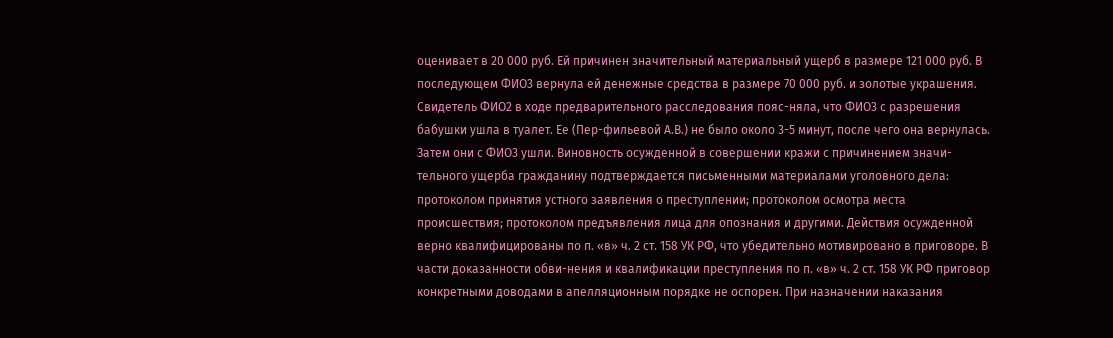оценивает в 20 000 руб. Ей причинен значительный материальный ущерб в размере 121 000 руб. В последующем ФИО3 вернула ей денежные средства в размере 70 000 руб. и золотые украшения. Свидетель ФИО2 в ходе предварительного расследования пояс-няла, что ФИО3 с разрешения бабушки ушла в туалет. Ее (Пер-фильевой А.В.) не было около 3-5 минут, после чего она вернулась. Затем они с ФИО3 ушли. Виновность осужденной в совершении кражи с причинением значи-тельного ущерба гражданину подтверждается письменными материалами уголовного дела: протоколом принятия устного заявления о преступлении; протоколом осмотра места происшествия; протоколом предъявления лица для опознания и другими. Действия осужденной верно квалифицированы по п. «в» ч. 2 ст. 158 УК РФ, что убедительно мотивировано в приговоре. В части доказанности обви-нения и квалификации преступления по п. «в» ч. 2 ст. 158 УК РФ приговор конкретными доводами в апелляционным порядке не оспорен. При назначении наказания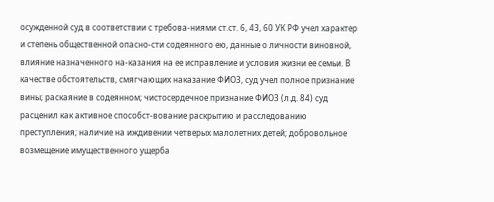осужденной суд в соответствии с требова-ниями ст.ст. 6, 43, 60 УК РФ учел характер и степень общественной опасно-сти содеянного ею, данные о личности виновной, влияние назначенного на-казания на ее исправление и условия жизни ее семьи. В качестве обстоятельств, смягчающих наказание ФИО3, суд учел полное признание вины; раскаяние в содеянном; чистосердечное признание ФИО3 (л.д. 84) суд расценил как активное способст-вование раскрытию и расследованию преступления; наличие на иждивении четверых малолетних детей; добровольное возмещение имущественного ущерба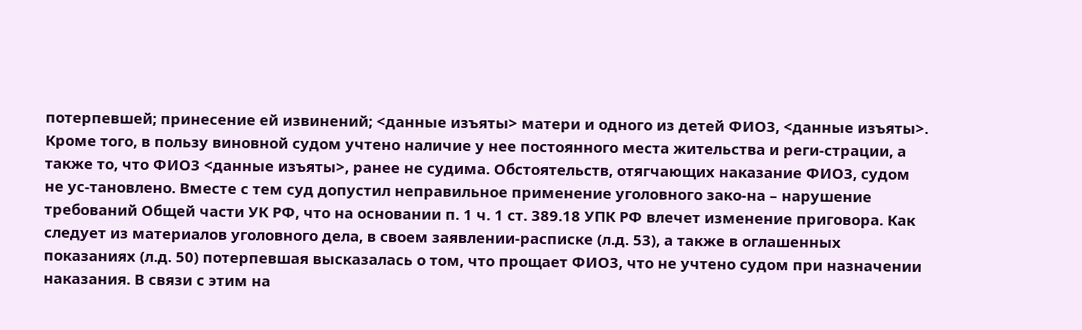потерпевшей; принесение ей извинений; <данные изъяты> матери и одного из детей ФИО3, <данные изъяты>. Кроме того, в пользу виновной судом учтено наличие у нее постоянного места жительства и реги-страции, а также то, что ФИО3 <данные изъяты>, ранее не судима. Обстоятельств, отягчающих наказание ФИО3, судом не ус-тановлено. Вместе с тем суд допустил неправильное применение уголовного зако-на – нарушение требований Общей части УК РФ, что на основании п. 1 ч. 1 ст. 389.18 УПК РФ влечет изменение приговора. Как следует из материалов уголовного дела, в своем заявлении-расписке (л.д. 53), а также в оглашенных показаниях (л.д. 50) потерпевшая высказалась о том, что прощает ФИО3, что не учтено судом при назначении наказания. В связи с этим на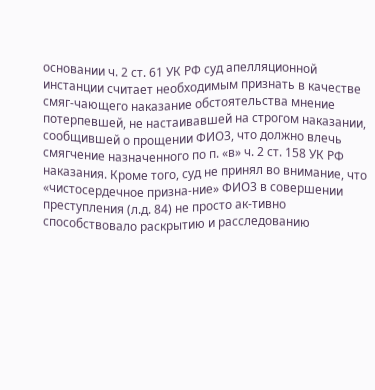основании ч. 2 ст. 61 УК РФ суд апелляционной инстанции считает необходимым признать в качестве смяг-чающего наказание обстоятельства мнение потерпевшей, не настаивавшей на строгом наказании, сообщившей о прощении ФИО3, что должно влечь смягчение назначенного по п. «в» ч. 2 ст. 158 УК РФ наказания. Кроме того, суд не принял во внимание, что «чистосердечное призна-ние» ФИО3 в совершении преступления (л.д. 84) не просто ак-тивно способствовало раскрытию и расследованию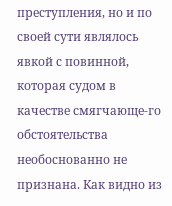преступления, но и по своей сути являлось явкой с повинной, которая судом в качестве смягчающе-го обстоятельства необоснованно не признана. Как видно из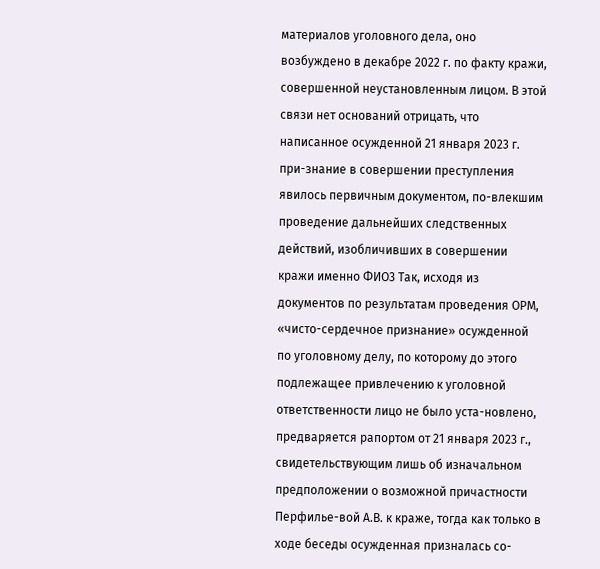материалов уголовного дела, оно возбуждено в декабре 2022 г. по факту кражи, совершенной неустановленным лицом. В этой связи нет оснований отрицать, что написанное осужденной 21 января 2023 г. при-знание в совершении преступления явилось первичным документом, по-влекшим проведение дальнейших следственных действий, изобличивших в совершении кражи именно ФИО3 Так, исходя из документов по результатам проведения ОРМ, «чисто-сердечное признание» осужденной по уголовному делу, по которому до этого подлежащее привлечению к уголовной ответственности лицо не было уста-новлено, предваряется рапортом от 21 января 2023 г., свидетельствующим лишь об изначальном предположении о возможной причастности Перфилье-вой А.В. к краже, тогда как только в ходе беседы осужденная призналась со-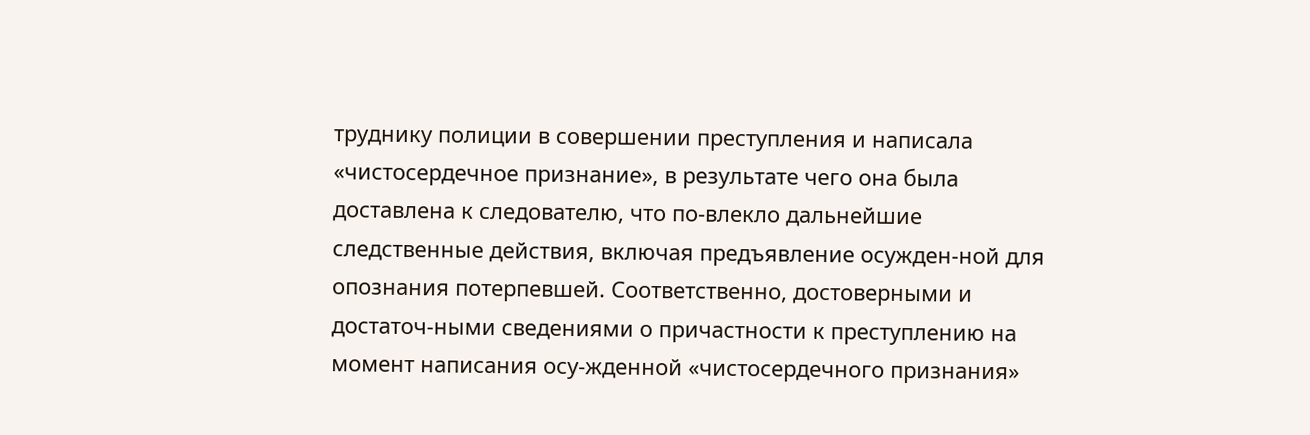труднику полиции в совершении преступления и написала «чистосердечное признание», в результате чего она была доставлена к следователю, что по-влекло дальнейшие следственные действия, включая предъявление осужден-ной для опознания потерпевшей. Соответственно, достоверными и достаточ-ными сведениями о причастности к преступлению на момент написания осу-жденной «чистосердечного признания»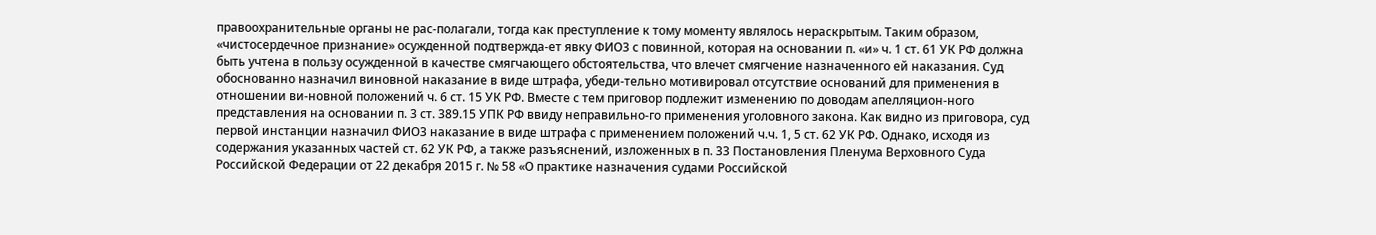правоохранительные органы не рас-полагали, тогда как преступление к тому моменту являлось нераскрытым. Таким образом, «чистосердечное признание» осужденной подтвержда-ет явку ФИО3 с повинной, которая на основании п. «и» ч. 1 ст. 61 УК РФ должна быть учтена в пользу осужденной в качестве смягчающего обстоятельства, что влечет смягчение назначенного ей наказания. Суд обоснованно назначил виновной наказание в виде штрафа, убеди-тельно мотивировал отсутствие оснований для применения в отношении ви-новной положений ч. 6 ст. 15 УК РФ. Вместе с тем приговор подлежит изменению по доводам апелляцион-ного представления на основании п. 3 ст. 389.15 УПК РФ ввиду неправильно-го применения уголовного закона. Как видно из приговора, суд первой инстанции назначил ФИО3 наказание в виде штрафа с применением положений ч.ч. 1, 5 ст. 62 УК РФ. Однако, исходя из содержания указанных частей ст. 62 УК РФ, а также разъяснений, изложенных в п. 33 Постановления Пленума Верховного Суда Российской Федерации от 22 декабря 2015 г. № 58 «О практике назначения судами Российской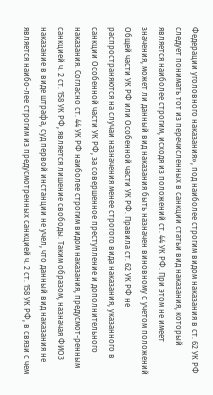Федерации уголовного наказания», под наиболее строгим видом наказания в ст. 62 УК РФ следует понимать тот из перечисленных в санкции статьи вид наказания, который является наиболее строгим, исходя из положений ст. 44 УК РФ. При этом не имеет значения, может ли данный вид наказания быть назначен виновному с учетом положений Общей части УК РФ или Особенной части УК РФ. Правила ст. 62 УК РФ не распространяются на случаи назначения менее строгого вида наказания, указанного в санкции Особенной части УК РФ, за совершенное преступление и дополнительного наказания. Согласно ст. 44 УК РФ наиболее строгим видом наказания, предусмот-ренным санкцией ч. 2 ст. 158 УК РФ, является лишение свободы. Таким образом, назначая ФИО3 наказание в виде штрафа, суд первой инстанции не учел, что данный вид наказания не является наибо-лее строгим из предусмотренных санкцией ч. 2 ст. 158 УК РФ, в связи с чем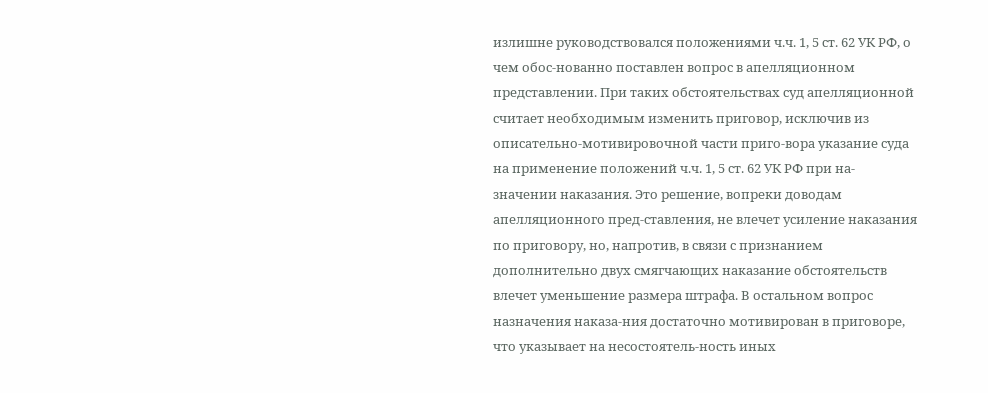излишне руководствовался положениями ч.ч. 1, 5 ст. 62 УК РФ, о чем обос-нованно поставлен вопрос в апелляционном представлении. При таких обстоятельствах суд апелляционной считает необходимым изменить приговор, исключив из описательно-мотивировочной части приго-вора указание суда на применение положений ч.ч. 1, 5 ст. 62 УК РФ при на-значении наказания. Это решение, вопреки доводам апелляционного пред-ставления, не влечет усиление наказания по приговору, но, напротив, в связи с признанием дополнительно двух смягчающих наказание обстоятельств влечет уменьшение размера штрафа. В остальном вопрос назначения наказа-ния достаточно мотивирован в приговоре, что указывает на несостоятель-ность иных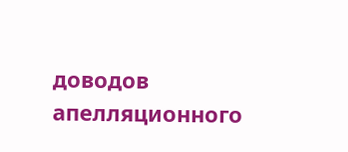доводов апелляционного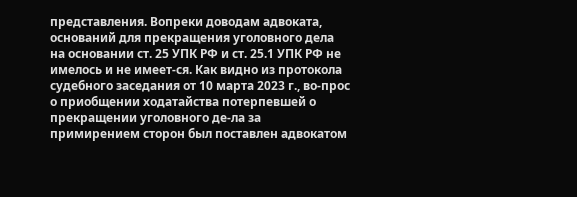представления. Вопреки доводам адвоката, оснований для прекращения уголовного дела на основании ст. 25 УПК РФ и ст. 25.1 УПК РФ не имелось и не имеет-ся. Как видно из протокола судебного заседания от 10 марта 2023 г., во-прос о приобщении ходатайства потерпевшей о прекращении уголовного де-ла за примирением сторон был поставлен адвокатом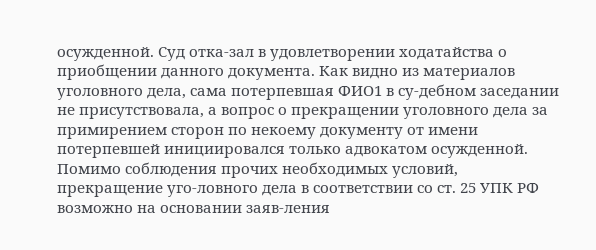осужденной. Суд отка-зал в удовлетворении ходатайства о приобщении данного документа. Как видно из материалов уголовного дела, сама потерпевшая ФИО1 в су-дебном заседании не присутствовала, а вопрос о прекращении уголовного дела за примирением сторон по некоему документу от имени потерпевшей инициировался только адвокатом осужденной. Помимо соблюдения прочих необходимых условий, прекращение уго-ловного дела в соответствии со ст. 25 УПК РФ возможно на основании заяв-ления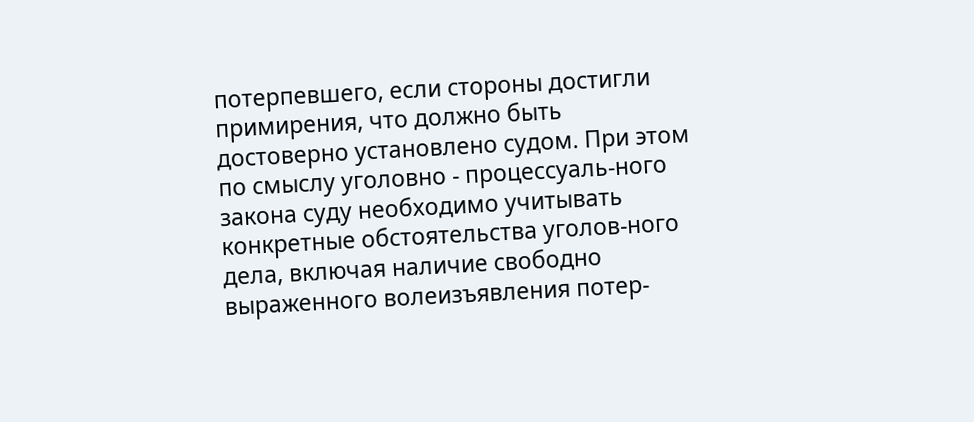потерпевшего, если стороны достигли примирения, что должно быть достоверно установлено судом. При этом по смыслу уголовно - процессуаль-ного закона суду необходимо учитывать конкретные обстоятельства уголов-ного дела, включая наличие свободно выраженного волеизъявления потер-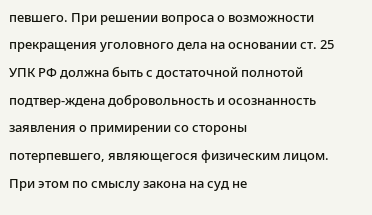певшего. При решении вопроса о возможности прекращения уголовного дела на основании ст. 25 УПК РФ должна быть с достаточной полнотой подтвер-ждена добровольность и осознанность заявления о примирении со стороны потерпевшего, являющегося физическим лицом. При этом по смыслу закона на суд не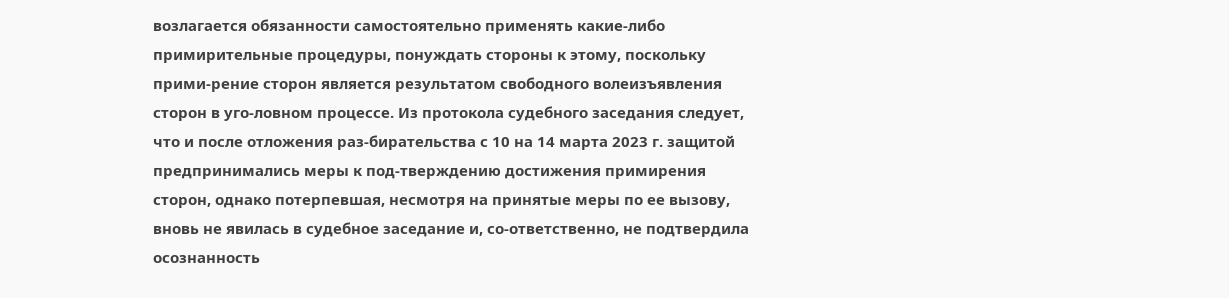возлагается обязанности самостоятельно применять какие-либо примирительные процедуры, понуждать стороны к этому, поскольку прими-рение сторон является результатом свободного волеизъявления сторон в уго-ловном процессе. Из протокола судебного заседания следует, что и после отложения раз-бирательства с 10 на 14 марта 2023 г. защитой предпринимались меры к под-тверждению достижения примирения сторон, однако потерпевшая, несмотря на принятые меры по ее вызову, вновь не явилась в судебное заседание и, со-ответственно, не подтвердила осознанность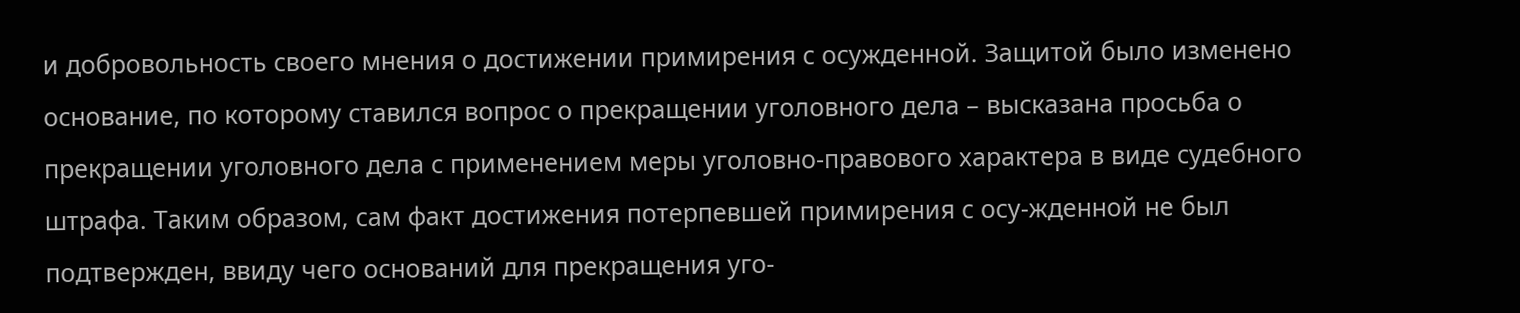и добровольность своего мнения о достижении примирения с осужденной. Защитой было изменено основание, по которому ставился вопрос о прекращении уголовного дела – высказана просьба о прекращении уголовного дела с применением меры уголовно-правового характера в виде судебного штрафа. Таким образом, сам факт достижения потерпевшей примирения с осу-жденной не был подтвержден, ввиду чего оснований для прекращения уго-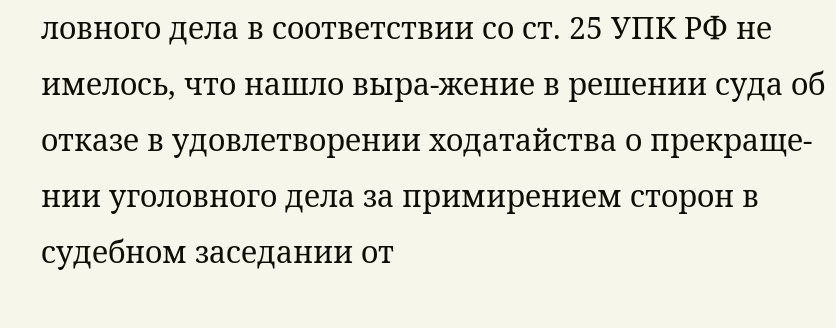ловного дела в соответствии со ст. 25 УПК РФ не имелось, что нашло выра-жение в решении суда об отказе в удовлетворении ходатайства о прекраще-нии уголовного дела за примирением сторон в судебном заседании от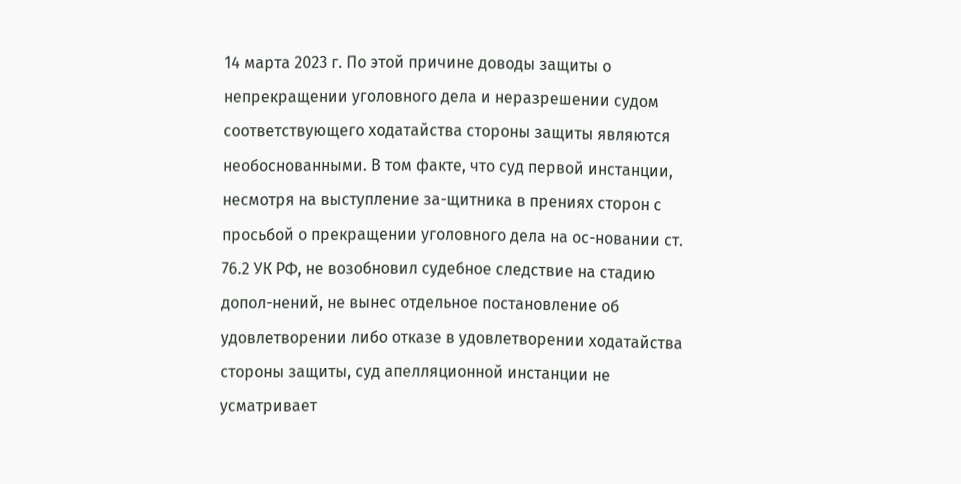14 марта 2023 г. По этой причине доводы защиты о непрекращении уголовного дела и неразрешении судом соответствующего ходатайства стороны защиты являются необоснованными. В том факте, что суд первой инстанции, несмотря на выступление за-щитника в прениях сторон с просьбой о прекращении уголовного дела на ос-новании ст. 76.2 УК РФ, не возобновил судебное следствие на стадию допол-нений, не вынес отдельное постановление об удовлетворении либо отказе в удовлетворении ходатайства стороны защиты, суд апелляционной инстанции не усматривает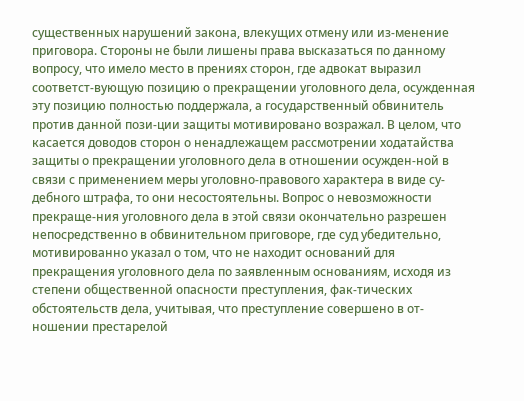существенных нарушений закона, влекущих отмену или из-менение приговора. Стороны не были лишены права высказаться по данному вопросу, что имело место в прениях сторон, где адвокат выразил соответст-вующую позицию о прекращении уголовного дела, осужденная эту позицию полностью поддержала, а государственный обвинитель против данной пози-ции защиты мотивировано возражал. В целом, что касается доводов сторон о ненадлежащем рассмотрении ходатайства защиты о прекращении уголовного дела в отношении осужден-ной в связи с применением меры уголовно-правового характера в виде су-дебного штрафа, то они несостоятельны. Вопрос о невозможности прекраще-ния уголовного дела в этой связи окончательно разрешен непосредственно в обвинительном приговоре, где суд убедительно, мотивированно указал о том, что не находит оснований для прекращения уголовного дела по заявленным основаниям, исходя из степени общественной опасности преступления, фак-тических обстоятельств дела, учитывая, что преступление совершено в от-ношении престарелой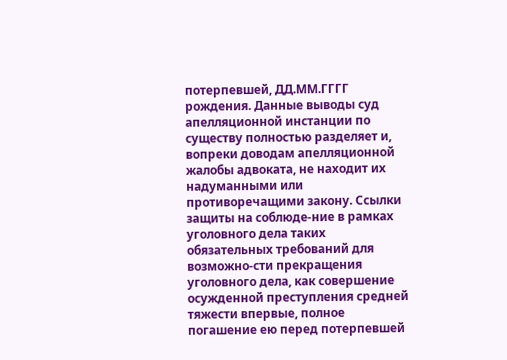потерпевшей, ДД.ММ.ГГГГ рождения. Данные выводы суд апелляционной инстанции по существу полностью разделяет и, вопреки доводам апелляционной жалобы адвоката, не находит их надуманными или противоречащими закону. Ссылки защиты на соблюде-ние в рамках уголовного дела таких обязательных требований для возможно-сти прекращения уголовного дела, как совершение осужденной преступления средней тяжести впервые, полное погашение ею перед потерпевшей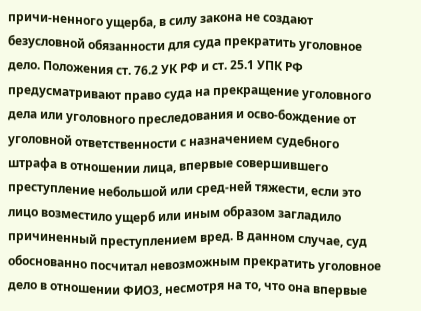причи-ненного ущерба, в силу закона не создают безусловной обязанности для суда прекратить уголовное дело. Положения ст. 76.2 УК РФ и ст. 25.1 УПК РФ предусматривают право суда на прекращение уголовного дела или уголовного преследования и осво-бождение от уголовной ответственности с назначением судебного штрафа в отношении лица, впервые совершившего преступление небольшой или сред-ней тяжести, если это лицо возместило ущерб или иным образом загладило причиненный преступлением вред. В данном случае, суд обоснованно посчитал невозможным прекратить уголовное дело в отношении ФИО3, несмотря на то, что она впервые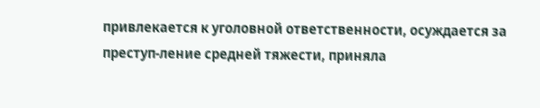привлекается к уголовной ответственности, осуждается за преступ-ление средней тяжести, приняла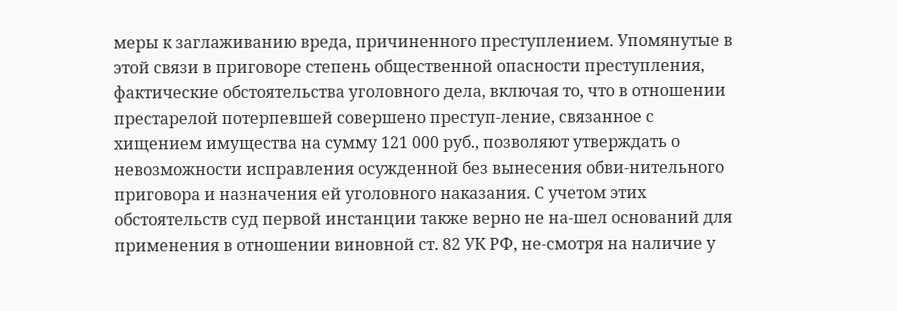меры к заглаживанию вреда, причиненного преступлением. Упомянутые в этой связи в приговоре степень общественной опасности преступления, фактические обстоятельства уголовного дела, включая то, что в отношении престарелой потерпевшей совершено преступ-ление, связанное с хищением имущества на сумму 121 000 руб., позволяют утверждать о невозможности исправления осужденной без вынесения обви-нительного приговора и назначения ей уголовного наказания. С учетом этих обстоятельств суд первой инстанции также верно не на-шел оснований для применения в отношении виновной ст. 82 УК РФ, не-смотря на наличие у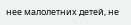нее малолетних детей, не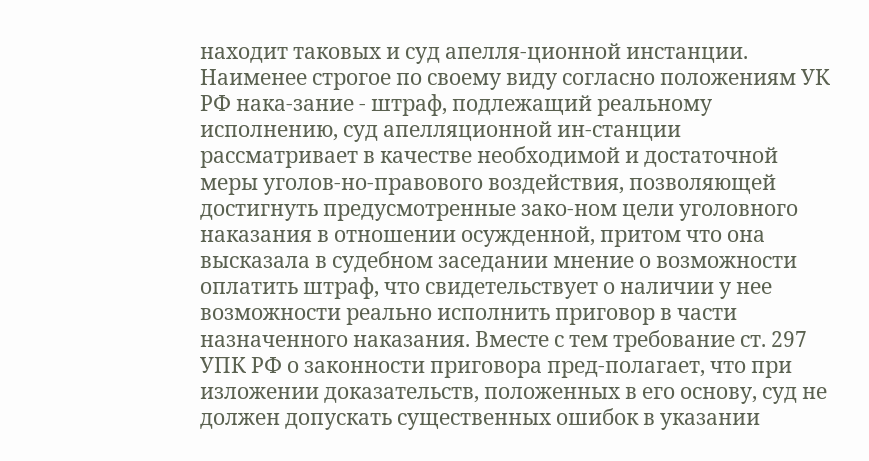находит таковых и суд апелля-ционной инстанции. Наименее строгое по своему виду согласно положениям УК РФ нака-зание - штраф, подлежащий реальному исполнению, суд апелляционной ин-станции рассматривает в качестве необходимой и достаточной меры уголов-но-правового воздействия, позволяющей достигнуть предусмотренные зако-ном цели уголовного наказания в отношении осужденной, притом что она высказала в судебном заседании мнение о возможности оплатить штраф, что свидетельствует о наличии у нее возможности реально исполнить приговор в части назначенного наказания. Вместе с тем требование ст. 297 УПК РФ о законности приговора пред-полагает, что при изложении доказательств, положенных в его основу, суд не должен допускать существенных ошибок в указании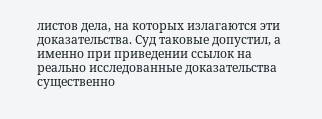листов дела, на которых излагаются эти доказательства. Суд таковые допустил, а именно при приведении ссылок на реально исследованные доказательства существенно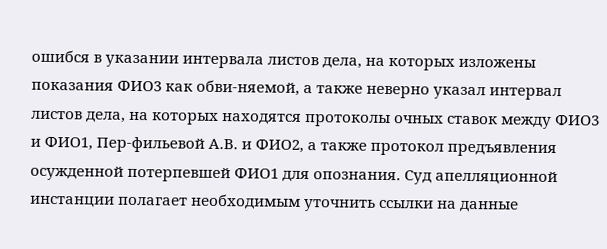ошибся в указании интервала листов дела, на которых изложены показания ФИО3 как обви-няемой, а также неверно указал интервал листов дела, на которых находятся протоколы очных ставок между ФИО3 и ФИО1, Пер-фильевой А.В. и ФИО2, а также протокол предъявления осужденной потерпевшей ФИО1 для опознания. Суд апелляционной инстанции полагает необходимым уточнить ссылки на данные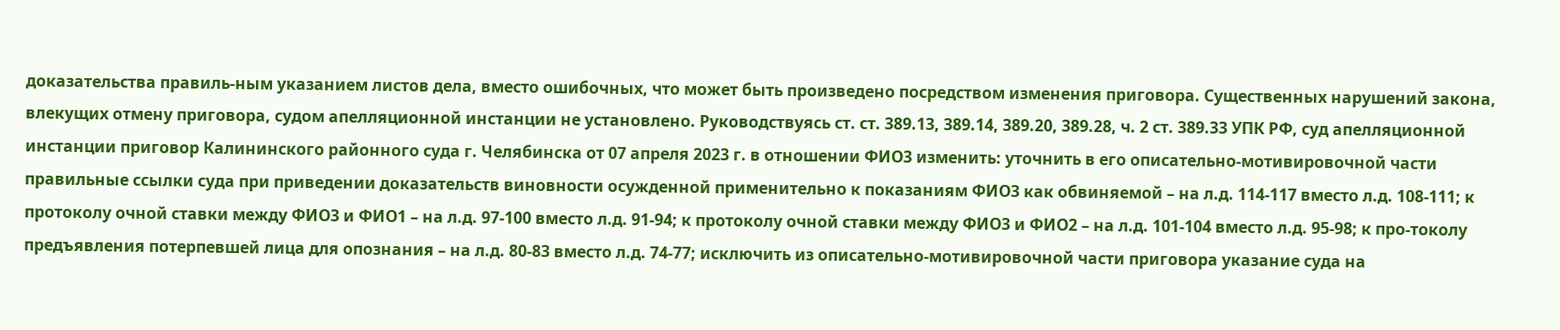доказательства правиль-ным указанием листов дела, вместо ошибочных, что может быть произведено посредством изменения приговора. Существенных нарушений закона, влекущих отмену приговора, судом апелляционной инстанции не установлено. Руководствуясь ст. ст. 389.13, 389.14, 389.20, 389.28, ч. 2 ст. 389.33 УПК РФ, суд апелляционной инстанции приговор Калининского районного суда г. Челябинска от 07 апреля 2023 г. в отношении ФИО3 изменить: уточнить в его описательно-мотивировочной части правильные ссылки суда при приведении доказательств виновности осужденной применительно к показаниям ФИО3 как обвиняемой – на л.д. 114-117 вместо л.д. 108-111; к протоколу очной ставки между ФИО3 и ФИО1 – на л.д. 97-100 вместо л.д. 91-94; к протоколу очной ставки между ФИО3 и ФИО2 – на л.д. 101-104 вместо л.д. 95-98; к про-токолу предъявления потерпевшей лица для опознания – на л.д. 80-83 вместо л.д. 74-77; исключить из описательно-мотивировочной части приговора указание суда на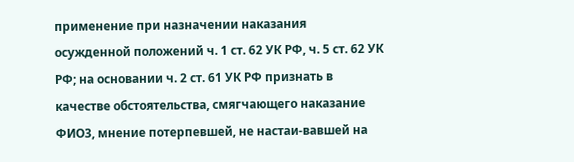применение при назначении наказания осужденной положений ч. 1 ст. 62 УК РФ, ч. 5 ст. 62 УК РФ; на основании ч. 2 ст. 61 УК РФ признать в качестве обстоятельства, смягчающего наказание ФИО3, мнение потерпевшей, не настаи-вавшей на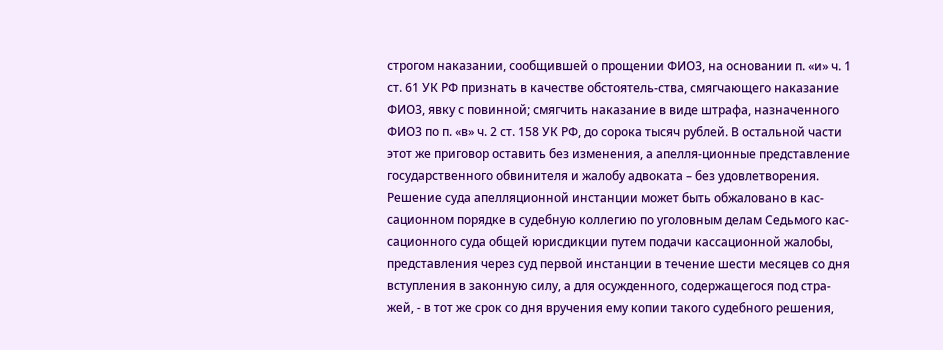строгом наказании, сообщившей о прощении ФИО3, на основании п. «и» ч. 1 ст. 61 УК РФ признать в качестве обстоятель-ства, смягчающего наказание ФИО3, явку с повинной; смягчить наказание в виде штрафа, назначенного ФИО3 по п. «в» ч. 2 ст. 158 УК РФ, до сорока тысяч рублей. В остальной части этот же приговор оставить без изменения, а апелля-ционные представление государственного обвинителя и жалобу адвоката – без удовлетворения. Решение суда апелляционной инстанции может быть обжаловано в кас-сационном порядке в судебную коллегию по уголовным делам Седьмого кас-сационного суда общей юрисдикции путем подачи кассационной жалобы, представления через суд первой инстанции в течение шести месяцев со дня вступления в законную силу, а для осужденного, содержащегося под стра-жей, - в тот же срок со дня вручения ему копии такого судебного решения,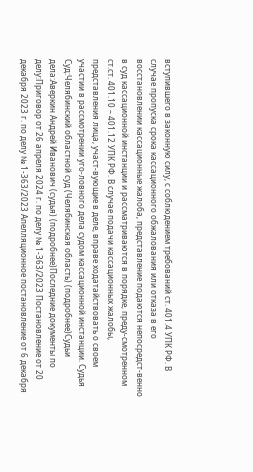вступившего в законную силу, с соблюдением требований ст. 401.4 УПК РФ. В случае пропуска срока кассационного обжалования или отказа в его восстановлении кассационные жалоба, представление подаются непосредст-венно в суд кассационной инстанции и рассматриваются в порядке, преду-смотренном ст.ст. 401.10 – 401.12 УПК РФ. В случае подачи кассационных жалобы, представления лица, участ-вующие в деле, вправе ходатайствовать о своем участии в рассмотрении уго-ловного дела судом кассационной инстанции. Судья Суд:Челябинский областной суд (Челябинская область) (подробнее)Судьи дела:Аверкин Андрей Иванович (судья) (подробнее)Последние документы по делу:Приговор от 26 апреля 2024 г. по делу № 1-363/2023 Постановление от 20 декабря 2023 г. по делу № 1-363/2023 Апелляционное постановление от 6 декабря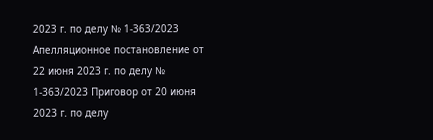2023 г. по делу № 1-363/2023 Апелляционное постановление от 22 июня 2023 г. по делу № 1-363/2023 Приговор от 20 июня 2023 г. по делу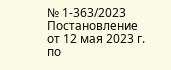№ 1-363/2023 Постановление от 12 мая 2023 г. по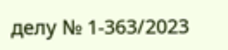делу № 1-363/2023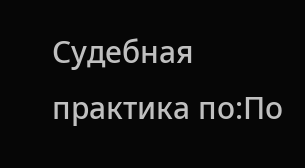Судебная практика по:По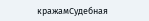кражамСудебная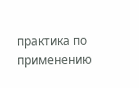практика по применению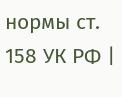нормы ст. 158 УК РФ |